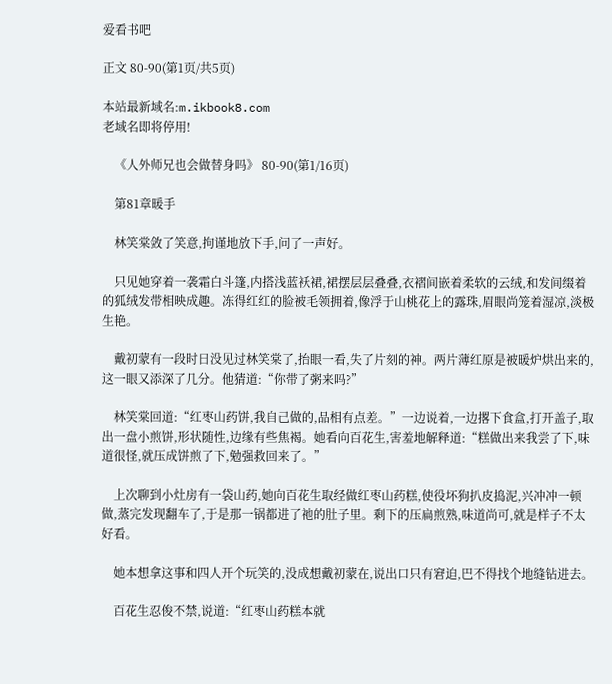爱看书吧

正文 80-90(第1页/共5页)

本站最新域名:m.ikbook8.com
老域名即将停用!

    《人外师兄也会做替身吗》 80-90(第1/16页)

    第81章暖手

    林笑棠敛了笑意,拘谨地放下手,问了一声好。

    只见她穿着一袭霜白斗篷,内搭浅蓝袄裙,裙摆层层叠叠,衣褶间嵌着柔软的云绒,和发间缀着的狐绒发带相映成趣。冻得红红的脸被毛领拥着,像浮于山桃花上的露珠,眉眼尚笼着湿凉,淡极生艳。

    戴初蒙有一段时日没见过林笑棠了,抬眼一看,失了片刻的神。两片薄红原是被暖炉烘出来的,这一眼又添深了几分。他猜道:“你带了粥来吗?”

    林笑棠回道:“红枣山药饼,我自己做的,品相有点差。”一边说着,一边撂下食盒,打开盖子,取出一盘小煎饼,形状随性,边缘有些焦褐。她看向百花生,害羞地解释道:“糕做出来我尝了下,味道很怪,就压成饼煎了下,勉强救回来了。”

    上次聊到小灶房有一袋山药,她向百花生取经做红枣山药糕,使役坏狗扒皮捣泥,兴冲冲一顿做,蒸完发现翻车了,于是那一锅都进了祂的肚子里。剩下的压扁煎熟,味道尚可,就是样子不太好看。

    她本想拿这事和四人开个玩笑的,没成想戴初蒙在,说出口只有窘迫,巴不得找个地缝钻进去。

    百花生忍俊不禁,说道:“红枣山药糕本就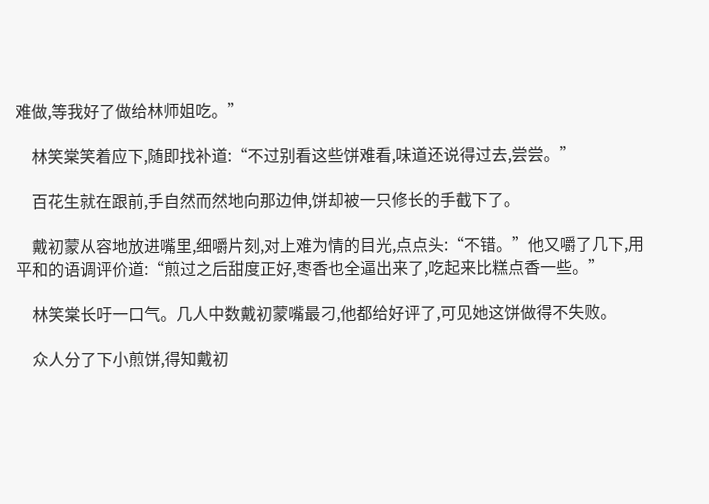难做,等我好了做给林师姐吃。”

    林笑棠笑着应下,随即找补道:“不过别看这些饼难看,味道还说得过去,尝尝。”

    百花生就在跟前,手自然而然地向那边伸,饼却被一只修长的手截下了。

    戴初蒙从容地放进嘴里,细嚼片刻,对上难为情的目光,点点头:“不错。”他又嚼了几下,用平和的语调评价道:“煎过之后甜度正好,枣香也全逼出来了,吃起来比糕点香一些。”

    林笑棠长吁一口气。几人中数戴初蒙嘴最刁,他都给好评了,可见她这饼做得不失败。

    众人分了下小煎饼,得知戴初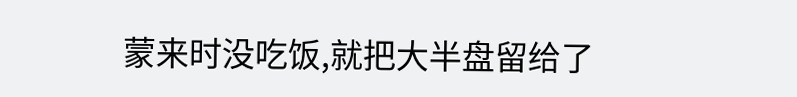蒙来时没吃饭,就把大半盘留给了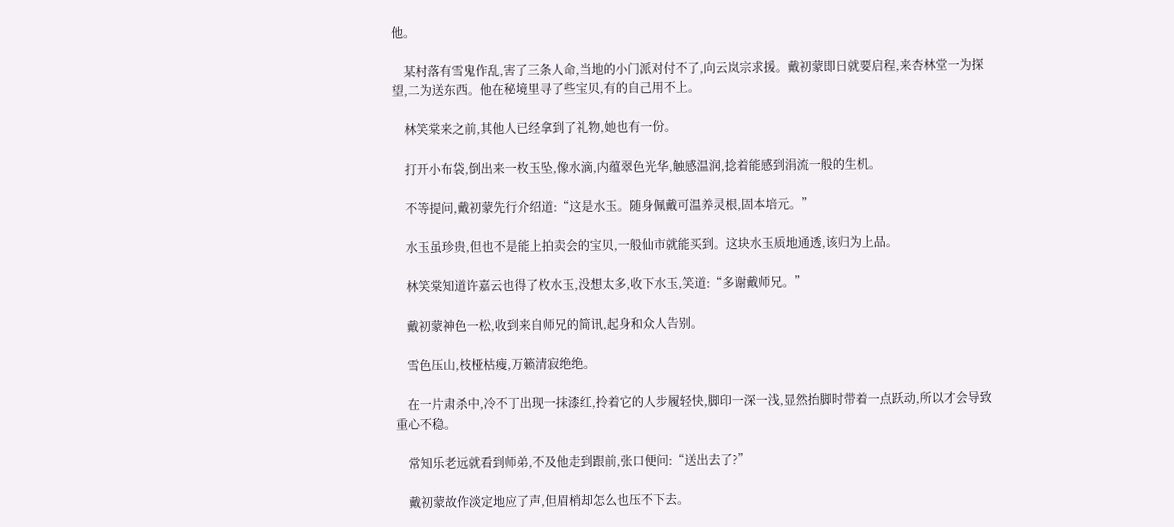他。

    某村落有雪鬼作乱,害了三条人命,当地的小门派对付不了,向云岚宗求援。戴初蒙即日就要启程,来杏林堂一为探望,二为送东西。他在秘境里寻了些宝贝,有的自己用不上。

    林笑棠来之前,其他人已经拿到了礼物,她也有一份。

    打开小布袋,倒出来一枚玉坠,像水滴,内蕴翠色光华,触感温润,捻着能感到涓流一般的生机。

    不等提问,戴初蒙先行介绍道:“这是水玉。随身佩戴可温养灵根,固本培元。”

    水玉虽珍贵,但也不是能上拍卖会的宝贝,一般仙市就能买到。这块水玉质地通透,该归为上品。

    林笑棠知道许嘉云也得了枚水玉,没想太多,收下水玉,笑道:“多谢戴师兄。”

    戴初蒙神色一松,收到来自师兄的简讯,起身和众人告别。

    雪色压山,枝桠枯瘦,万籁清寂绝绝。

    在一片肃杀中,冷不丁出现一抹漆红,拎着它的人步履轻快,脚印一深一浅,显然抬脚时带着一点跃动,所以才会导致重心不稳。

    常知乐老远就看到师弟,不及他走到跟前,张口便问:“送出去了?”

    戴初蒙故作淡定地应了声,但眉梢却怎么也压不下去。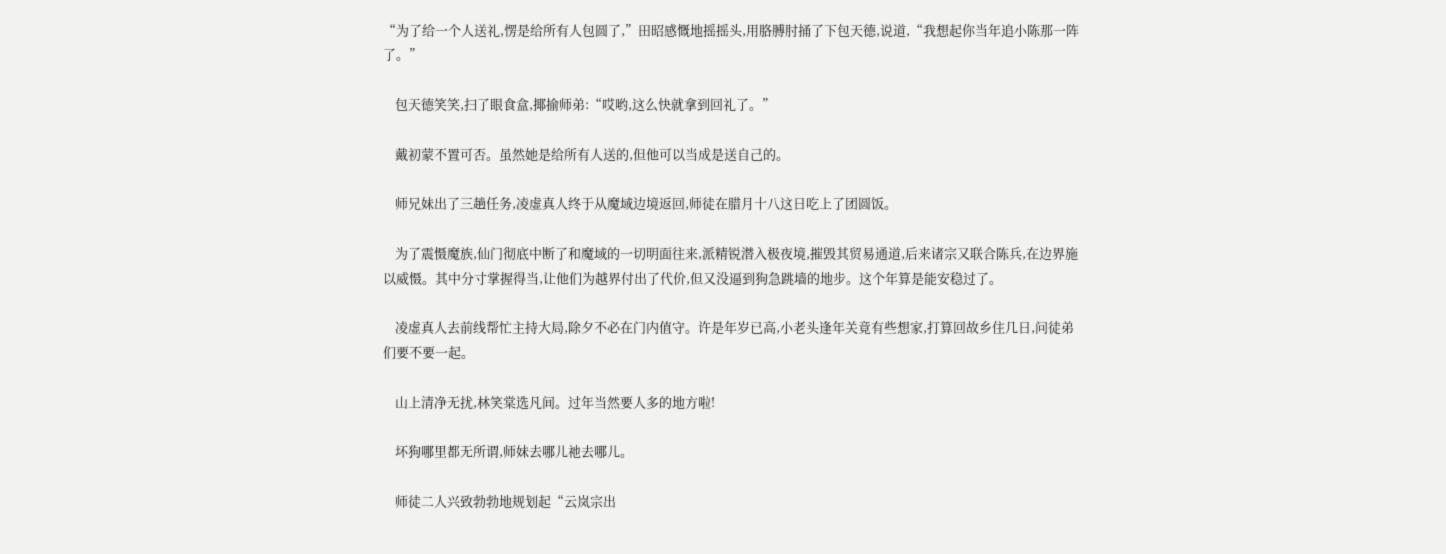“为了给一个人送礼,愣是给所有人包圆了,”田昭感慨地摇摇头,用胳膊肘捅了下包天德,说道,“我想起你当年追小陈那一阵了。”

    包天德笑笑,扫了眼食盒,揶揄师弟:“哎哟,这么快就拿到回礼了。”

    戴初蒙不置可否。虽然她是给所有人送的,但他可以当成是送自己的。

    师兄妹出了三趟任务,凌虚真人终于从魔域边境返回,师徒在腊月十八这日吃上了团圆饭。

    为了震慑魔族,仙门彻底中断了和魔域的一切明面往来,派精锐潜入极夜境,摧毁其贸易通道,后来诸宗又联合陈兵,在边界施以威慑。其中分寸掌握得当,让他们为越界付出了代价,但又没逼到狗急跳墙的地步。这个年算是能安稳过了。

    凌虚真人去前线帮忙主持大局,除夕不必在门内值守。许是年岁已高,小老头逢年关竟有些想家,打算回故乡住几日,问徒弟们要不要一起。

    山上清净无扰,林笑棠选凡间。过年当然要人多的地方啦!

    坏狗哪里都无所谓,师妹去哪儿祂去哪儿。

    师徒二人兴致勃勃地规划起“云岚宗出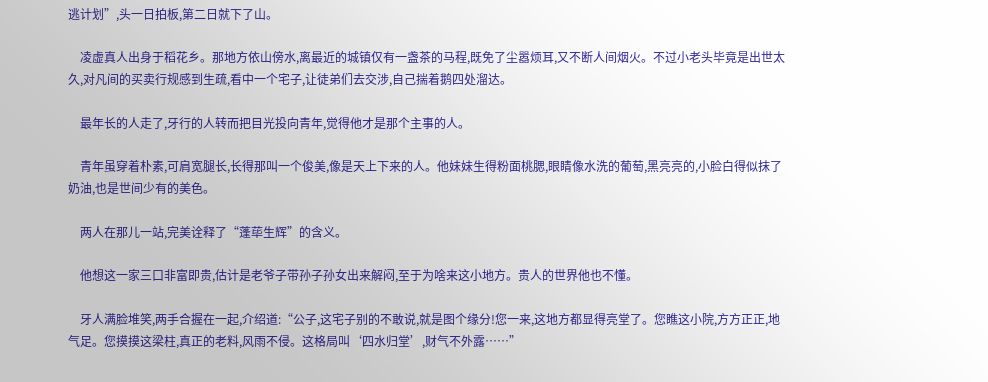逃计划”,头一日拍板,第二日就下了山。

    凌虚真人出身于稻花乡。那地方依山傍水,离最近的城镇仅有一盏茶的马程,既免了尘嚣烦耳,又不断人间烟火。不过小老头毕竟是出世太久,对凡间的买卖行规感到生疏,看中一个宅子,让徒弟们去交涉,自己揣着鹅四处溜达。

    最年长的人走了,牙行的人转而把目光投向青年,觉得他才是那个主事的人。

    青年虽穿着朴素,可肩宽腿长,长得那叫一个俊美,像是天上下来的人。他妹妹生得粉面桃腮,眼睛像水洗的葡萄,黑亮亮的,小脸白得似抹了奶油,也是世间少有的美色。

    两人在那儿一站,完美诠释了“蓬荜生辉”的含义。

    他想这一家三口非富即贵,估计是老爷子带孙子孙女出来解闷,至于为啥来这小地方。贵人的世界他也不懂。

    牙人满脸堆笑,两手合握在一起,介绍道:“公子,这宅子别的不敢说,就是图个缘分!您一来,这地方都显得亮堂了。您瞧这小院,方方正正,地气足。您摸摸这梁柱,真正的老料,风雨不侵。这格局叫‘四水归堂’,财气不外露……”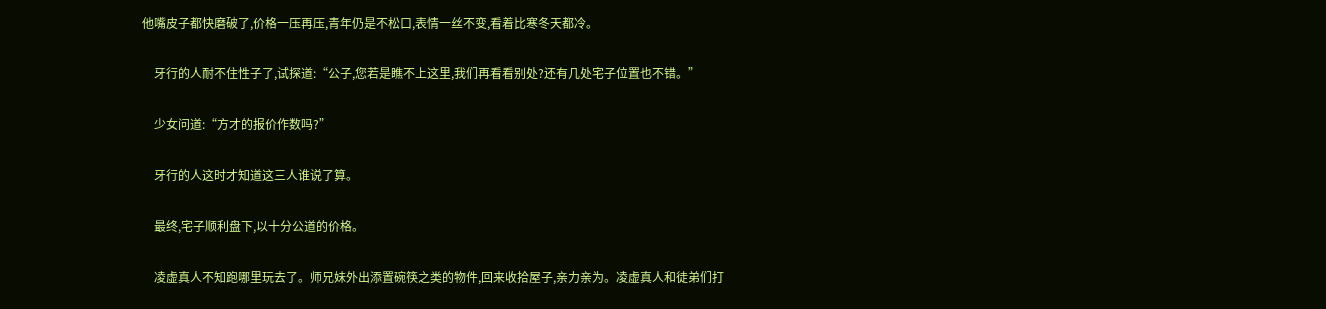他嘴皮子都快磨破了,价格一压再压,青年仍是不松口,表情一丝不变,看着比寒冬天都冷。

    牙行的人耐不住性子了,试探道:“公子,您若是瞧不上这里,我们再看看别处?还有几处宅子位置也不错。”

    少女问道:“方才的报价作数吗?”

    牙行的人这时才知道这三人谁说了算。

    最终,宅子顺利盘下,以十分公道的价格。

    凌虚真人不知跑哪里玩去了。师兄妹外出添置碗筷之类的物件,回来收拾屋子,亲力亲为。凌虚真人和徒弟们打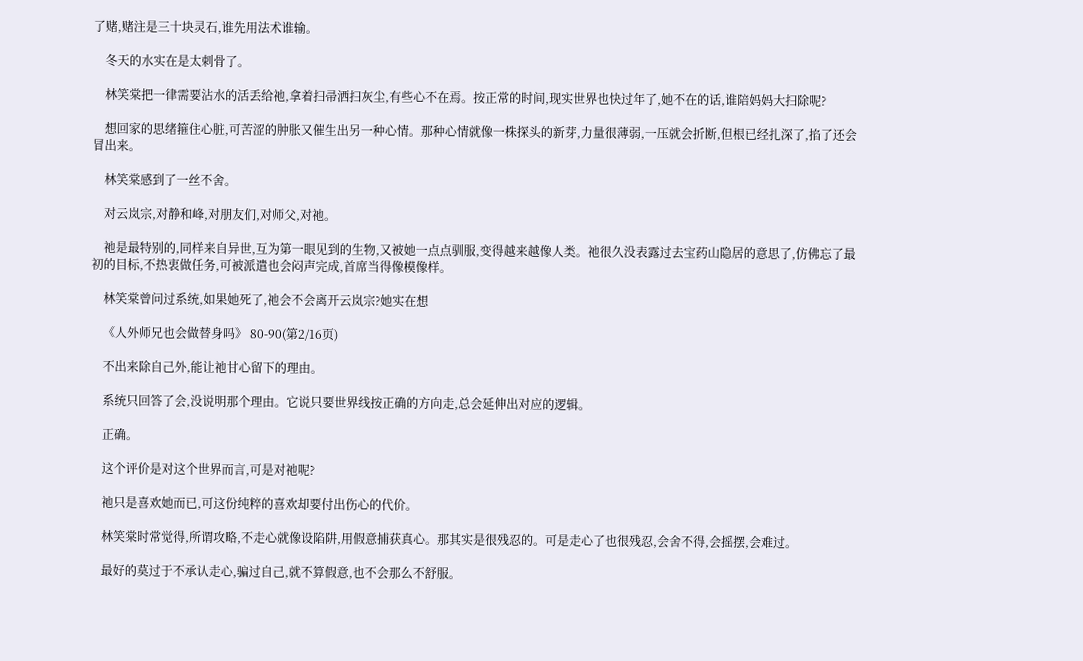了赌,赌注是三十块灵石,谁先用法术谁输。

    冬天的水实在是太刺骨了。

    林笑棠把一律需要沾水的活丢给祂,拿着扫帚洒扫灰尘,有些心不在焉。按正常的时间,现实世界也快过年了,她不在的话,谁陪妈妈大扫除呢?

    想回家的思绪箍住心脏,可苦涩的肿胀又催生出另一种心情。那种心情就像一株探头的新芽,力量很薄弱,一压就会折断,但根已经扎深了,掐了还会冒出来。

    林笑棠感到了一丝不舍。

    对云岚宗,对静和峰,对朋友们,对师父,对祂。

    祂是最特别的,同样来自异世,互为第一眼见到的生物,又被她一点点驯服,变得越来越像人类。祂很久没表露过去宝药山隐居的意思了,仿佛忘了最初的目标,不热衷做任务,可被派遣也会闷声完成,首席当得像模像样。

    林笑棠曾问过系统,如果她死了,祂会不会离开云岚宗?她实在想

    《人外师兄也会做替身吗》 80-90(第2/16页)

    不出来除自己外,能让祂甘心留下的理由。

    系统只回答了会,没说明那个理由。它说只要世界线按正确的方向走,总会延伸出对应的逻辑。

    正确。

    这个评价是对这个世界而言,可是对祂呢?

    祂只是喜欢她而已,可这份纯粹的喜欢却要付出伤心的代价。

    林笑棠时常觉得,所谓攻略,不走心就像设陷阱,用假意捕获真心。那其实是很残忍的。可是走心了也很残忍,会舍不得,会摇摆,会难过。

    最好的莫过于不承认走心,骗过自己,就不算假意,也不会那么不舒服。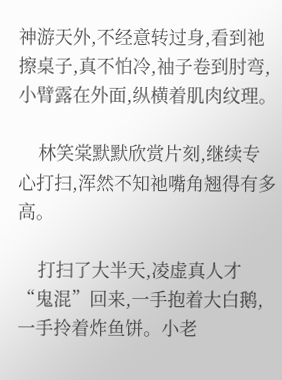神游天外,不经意转过身,看到祂擦桌子,真不怕冷,袖子卷到肘弯,小臂露在外面,纵横着肌肉纹理。

    林笑棠默默欣赏片刻,继续专心打扫,浑然不知祂嘴角翘得有多高。

    打扫了大半天,凌虚真人才“鬼混”回来,一手抱着大白鹅,一手拎着炸鱼饼。小老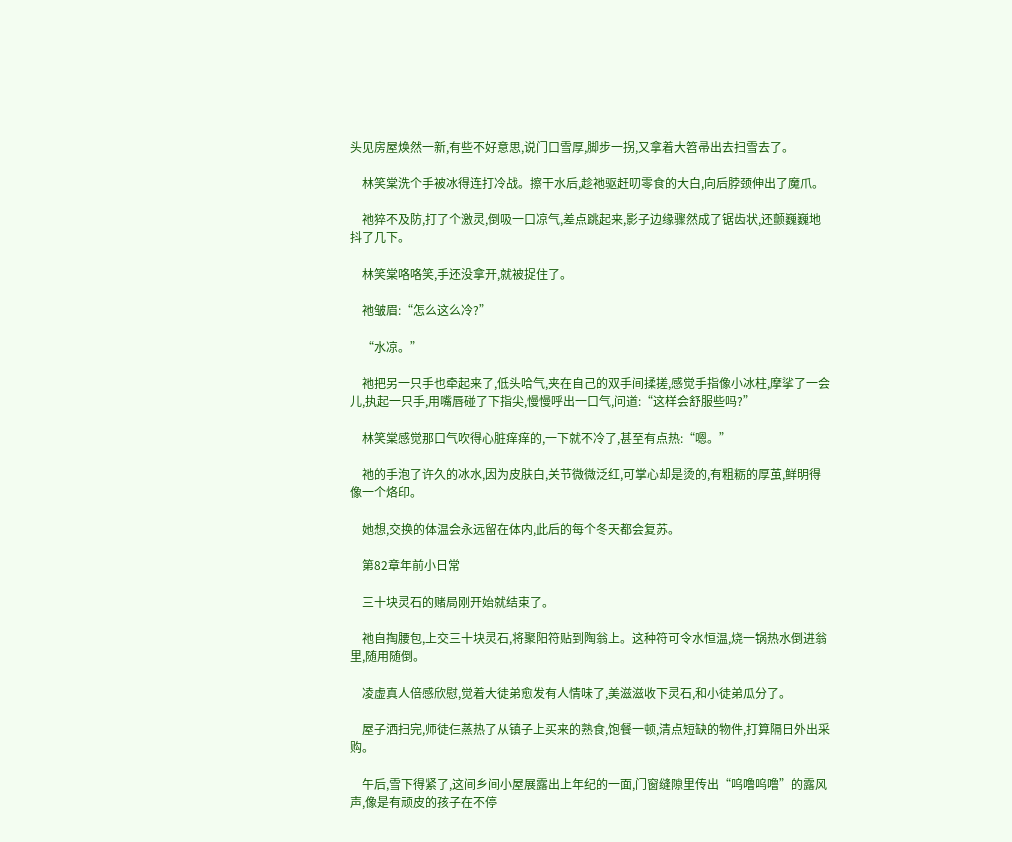头见房屋焕然一新,有些不好意思,说门口雪厚,脚步一拐,又拿着大笤帚出去扫雪去了。

    林笑棠洗个手被冰得连打冷战。擦干水后,趁祂驱赶叨零食的大白,向后脖颈伸出了魔爪。

    祂猝不及防,打了个激灵,倒吸一口凉气,差点跳起来,影子边缘骤然成了锯齿状,还颤巍巍地抖了几下。

    林笑棠咯咯笑,手还没拿开,就被捉住了。

    祂皱眉:“怎么这么冷?”

    “水凉。”

    祂把另一只手也牵起来了,低头哈气,夹在自己的双手间揉搓,感觉手指像小冰柱,摩挲了一会儿,执起一只手,用嘴唇碰了下指尖,慢慢呼出一口气,问道:“这样会舒服些吗?”

    林笑棠感觉那口气吹得心脏痒痒的,一下就不冷了,甚至有点热:“嗯。”

    祂的手泡了许久的冰水,因为皮肤白,关节微微泛红,可掌心却是烫的,有粗粝的厚茧,鲜明得像一个烙印。

    她想,交换的体温会永远留在体内,此后的每个冬天都会复苏。

    第82章年前小日常

    三十块灵石的赌局刚开始就结束了。

    祂自掏腰包,上交三十块灵石,将聚阳符贴到陶翁上。这种符可令水恒温,烧一锅热水倒进翁里,随用随倒。

    凌虚真人倍感欣慰,觉着大徒弟愈发有人情味了,美滋滋收下灵石,和小徒弟瓜分了。

    屋子洒扫完,师徒仨蒸热了从镇子上买来的熟食,饱餐一顿,清点短缺的物件,打算隔日外出采购。

    午后,雪下得紧了,这间乡间小屋展露出上年纪的一面,门窗缝隙里传出“呜噜呜噜”的露风声,像是有顽皮的孩子在不停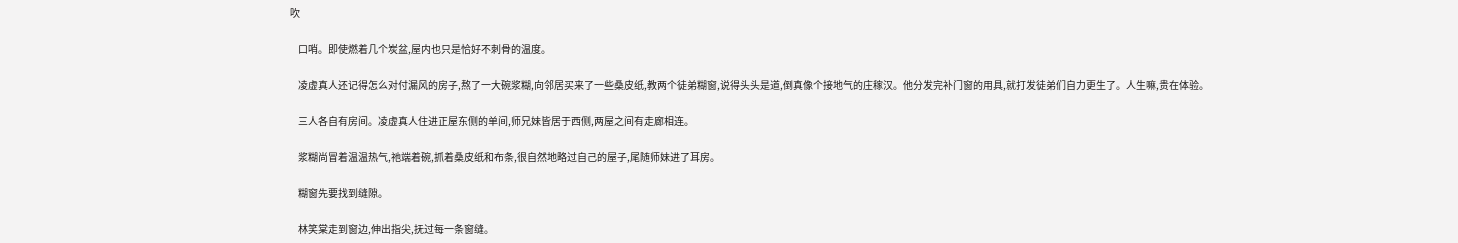吹

    口哨。即使燃着几个炭盆,屋内也只是恰好不刺骨的温度。

    凌虚真人还记得怎么对付漏风的房子,熬了一大碗浆糊,向邻居买来了一些桑皮纸,教两个徒弟糊窗,说得头头是道,倒真像个接地气的庄稼汉。他分发完补门窗的用具,就打发徒弟们自力更生了。人生嘛,贵在体验。

    三人各自有房间。凌虚真人住进正屋东侧的单间,师兄妹皆居于西侧,两屋之间有走廊相连。

    浆糊尚冒着温温热气,祂端着碗,抓着桑皮纸和布条,很自然地略过自己的屋子,尾随师妹进了耳房。

    糊窗先要找到缝隙。

    林笑棠走到窗边,伸出指尖,抚过每一条窗缝。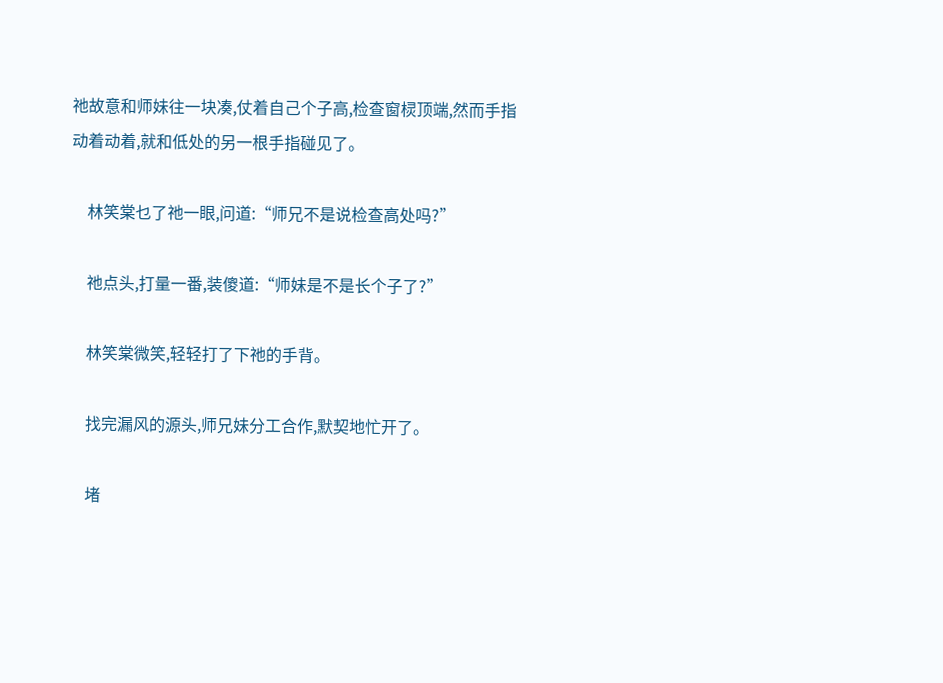祂故意和师妹往一块凑,仗着自己个子高,检查窗棂顶端,然而手指动着动着,就和低处的另一根手指碰见了。

    林笑棠乜了祂一眼,问道:“师兄不是说检查高处吗?”

    祂点头,打量一番,装傻道:“师妹是不是长个子了?”

    林笑棠微笑,轻轻打了下祂的手背。

    找完漏风的源头,师兄妹分工合作,默契地忙开了。

    堵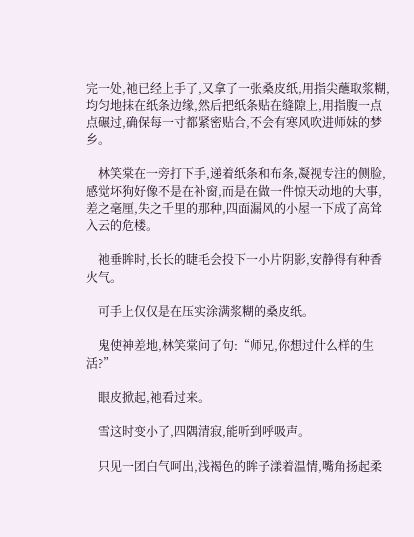完一处,祂已经上手了,又拿了一张桑皮纸,用指尖蘸取浆糊,均匀地抹在纸条边缘,然后把纸条贴在缝隙上,用指腹一点点碾过,确保每一寸都紧密贴合,不会有寒风吹进师妹的梦乡。

    林笑棠在一旁打下手,递着纸条和布条,凝视专注的侧脸,感觉坏狗好像不是在补窗,而是在做一件惊天动地的大事,差之毫厘,失之千里的那种,四面漏风的小屋一下成了高耸入云的危楼。

    祂垂眸时,长长的睫毛会投下一小片阴影,安静得有种香火气。

    可手上仅仅是在压实涂满浆糊的桑皮纸。

    鬼使神差地,林笑棠问了句:“师兄,你想过什么样的生活?”

    眼皮掀起,祂看过来。

    雪这时变小了,四隅清寂,能听到呼吸声。

    只见一团白气呵出,浅褐色的眸子漾着温情,嘴角扬起柔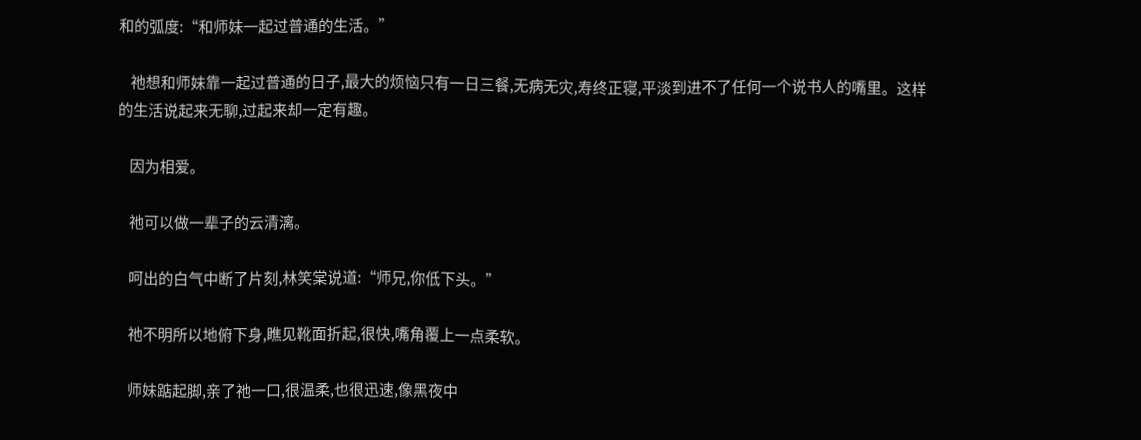和的弧度:“和师妹一起过普通的生活。”

    祂想和师妹靠一起过普通的日子,最大的烦恼只有一日三餐,无病无灾,寿终正寝,平淡到进不了任何一个说书人的嘴里。这样的生活说起来无聊,过起来却一定有趣。

    因为相爱。

    祂可以做一辈子的云清漓。

    呵出的白气中断了片刻,林笑棠说道:“师兄,你低下头。”

    祂不明所以地俯下身,瞧见靴面折起,很快,嘴角覆上一点柔软。

    师妹踮起脚,亲了祂一口,很温柔,也很迅速,像黑夜中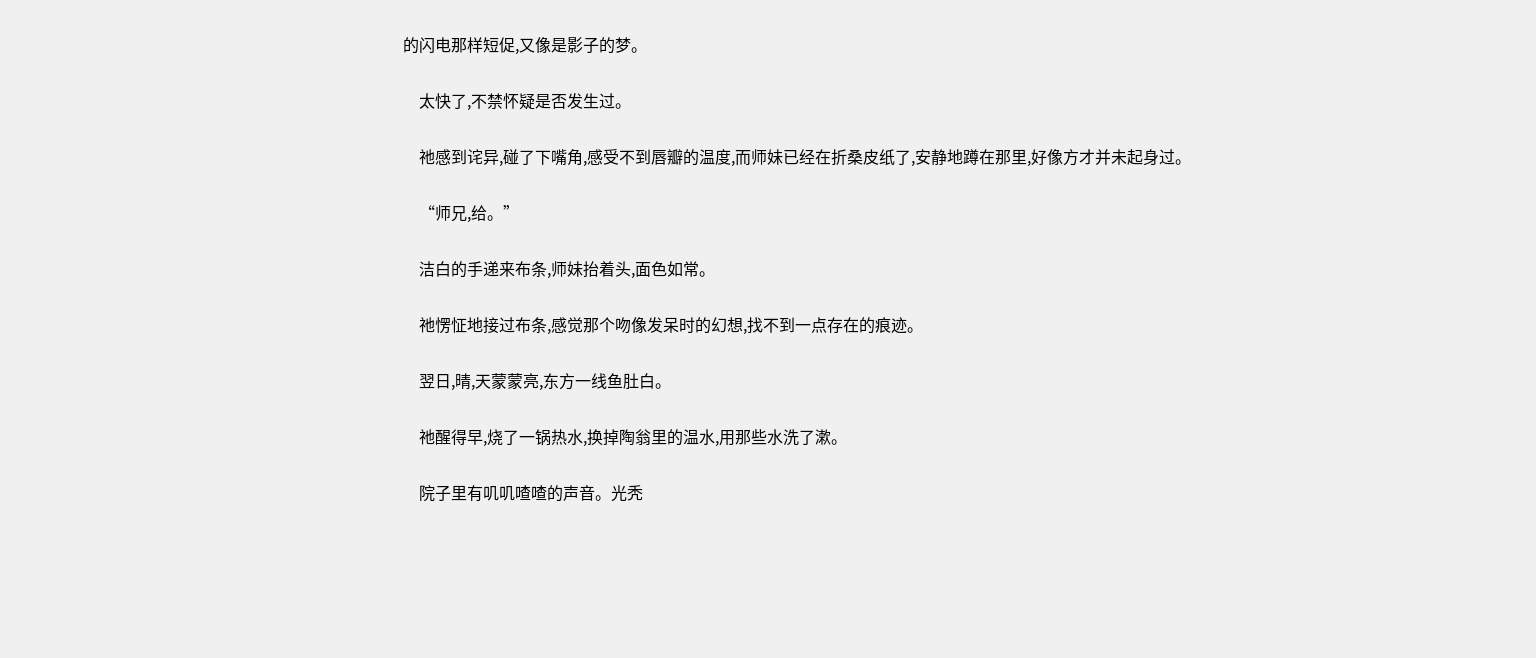的闪电那样短促,又像是影子的梦。

    太快了,不禁怀疑是否发生过。

    祂感到诧异,碰了下嘴角,感受不到唇瓣的温度,而师妹已经在折桑皮纸了,安静地蹲在那里,好像方才并未起身过。

    “师兄,给。”

    洁白的手递来布条,师妹抬着头,面色如常。

    祂愣怔地接过布条,感觉那个吻像发呆时的幻想,找不到一点存在的痕迹。

    翌日,晴,天蒙蒙亮,东方一线鱼肚白。

    祂醒得早,烧了一锅热水,换掉陶翁里的温水,用那些水洗了漱。

    院子里有叽叽喳喳的声音。光秃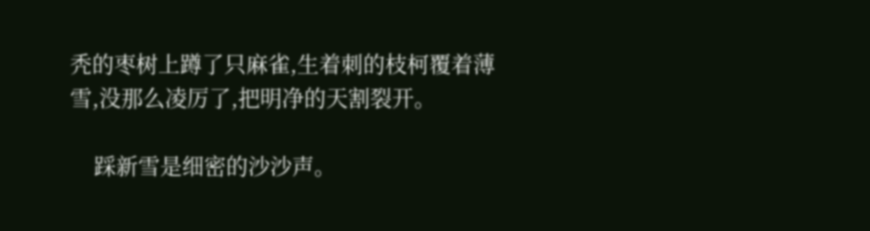秃的枣树上蹲了只麻雀,生着刺的枝柯覆着薄雪,没那么凌厉了,把明净的天割裂开。

    踩新雪是细密的沙沙声。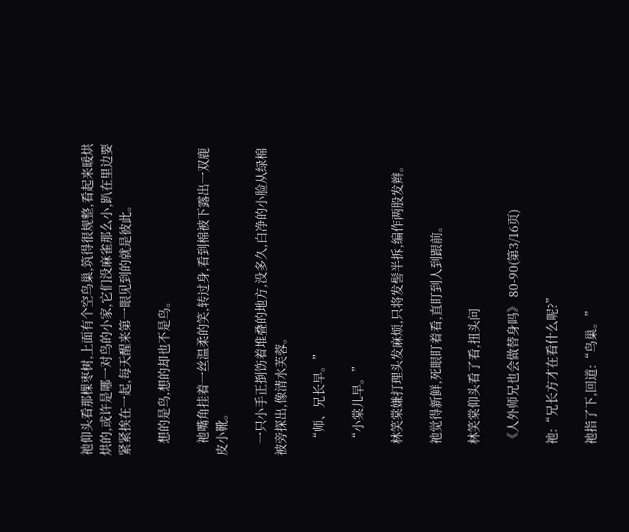祂仰头看那棵枣树,上面有个空鸟巢,筑得很规整,看起来暖烘烘的,或许是哪一对鸟的小家,它们没麻雀那么小,趴在里边要紧紧挨在一起,每天醒来第一眼见到的就是彼此。

    想的是鸟,想的却也不是鸟。

    祂嘴角挂着一丝温柔的笑,转过身,看到棉被下露出一双鹿皮小靴。

    一只小手正捯饬着堆叠的地方,没多久,白净的小脸从绿棉被旁探出,像清水芙蓉。

    “师、兄长早。”

    “小棠儿早。”

    林笑棠嫌打理头发麻烦,只将发髻半拆,编作两股发辫。

    祂觉得新鲜,死眼盯着看,直盯到人到跟前。

    林笑棠仰头看了看,扭头问

    《人外师兄也会做替身吗》 80-90(第3/16页)

    祂:“兄长方才在看什么呢?”

    祂指了下,回道:“鸟巢。”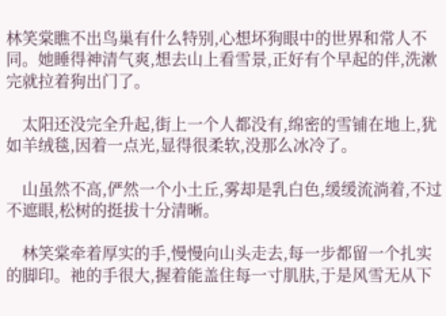林笑棠瞧不出鸟巢有什么特别,心想坏狗眼中的世界和常人不同。她睡得神清气爽,想去山上看雪景,正好有个早起的伴,洗漱完就拉着狗出门了。

    太阳还没完全升起,街上一个人都没有,绵密的雪铺在地上,犹如羊绒毯,因着一点光,显得很柔软,没那么冰冷了。

    山虽然不高,俨然一个小土丘,雾却是乳白色,缓缓流淌着,不过不遮眼,松树的挺拔十分清晰。

    林笑棠牵着厚实的手,慢慢向山头走去,每一步都留一个扎实的脚印。祂的手很大,握着能盖住每一寸肌肤,于是风雪无从下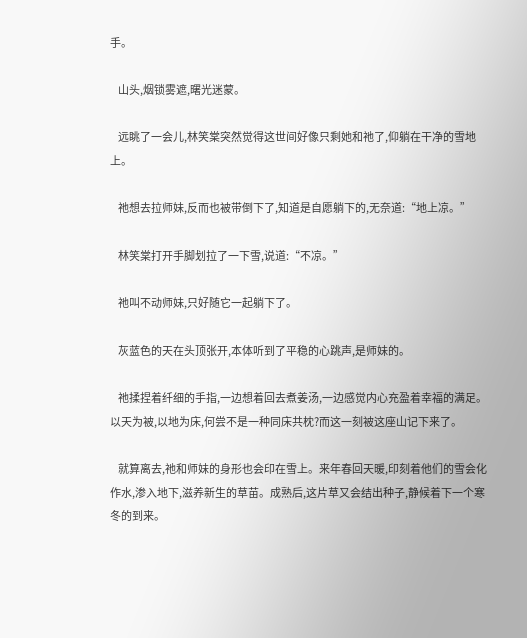手。

    山头,烟锁雾遮,曙光迷蒙。

    远眺了一会儿,林笑棠突然觉得这世间好像只剩她和祂了,仰躺在干净的雪地上。

    祂想去拉师妹,反而也被带倒下了,知道是自愿躺下的,无奈道:“地上凉。”

    林笑棠打开手脚划拉了一下雪,说道:“不凉。”

    祂叫不动师妹,只好随它一起躺下了。

    灰蓝色的天在头顶张开,本体听到了平稳的心跳声,是师妹的。

    祂揉捏着纤细的手指,一边想着回去煮姜汤,一边感觉内心充盈着幸福的满足。以天为被,以地为床,何尝不是一种同床共枕?而这一刻被这座山记下来了。

    就算离去,祂和师妹的身形也会印在雪上。来年春回天暖,印刻着他们的雪会化作水,渗入地下,滋养新生的草苗。成熟后,这片草又会结出种子,静候着下一个寒冬的到来。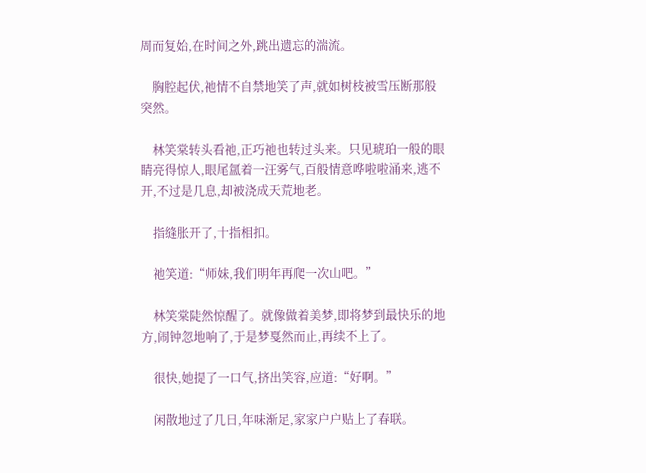周而复始,在时间之外,跳出遗忘的湍流。

    胸腔起伏,祂情不自禁地笑了声,就如树枝被雪压断那般突然。

    林笑棠转头看祂,正巧祂也转过头来。只见琥珀一般的眼睛亮得惊人,眼尾氲着一汪雾气,百般情意哗啦啦涌来,逃不开,不过是几息,却被浇成天荒地老。

    指缝胀开了,十指相扣。

    祂笑道:“师妹,我们明年再爬一次山吧。”

    林笑棠陡然惊醒了。就像做着美梦,即将梦到最快乐的地方,闹钟忽地响了,于是梦戛然而止,再续不上了。

    很快,她提了一口气,挤出笑容,应道:“好啊。”

    闲散地过了几日,年味渐足,家家户户贴上了春联。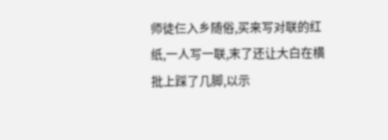师徒仨入乡随俗,买来写对联的红纸,一人写一联,末了还让大白在横批上踩了几脚,以示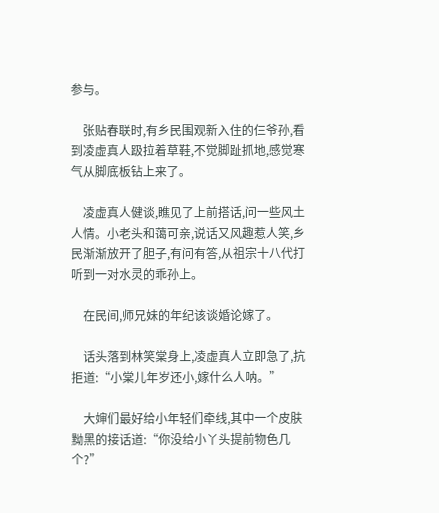参与。

    张贴春联时,有乡民围观新入住的仨爷孙,看到凌虚真人趿拉着草鞋,不觉脚趾抓地,感觉寒气从脚底板钻上来了。

    凌虚真人健谈,瞧见了上前搭话,问一些风土人情。小老头和蔼可亲,说话又风趣惹人笑,乡民渐渐放开了胆子,有问有答,从祖宗十八代打听到一对水灵的乖孙上。

    在民间,师兄妹的年纪该谈婚论嫁了。

    话头落到林笑棠身上,凌虚真人立即急了,抗拒道:“小棠儿年岁还小,嫁什么人呐。”

    大婶们最好给小年轻们牵线,其中一个皮肤黝黑的接话道:“你没给小丫头提前物色几个?”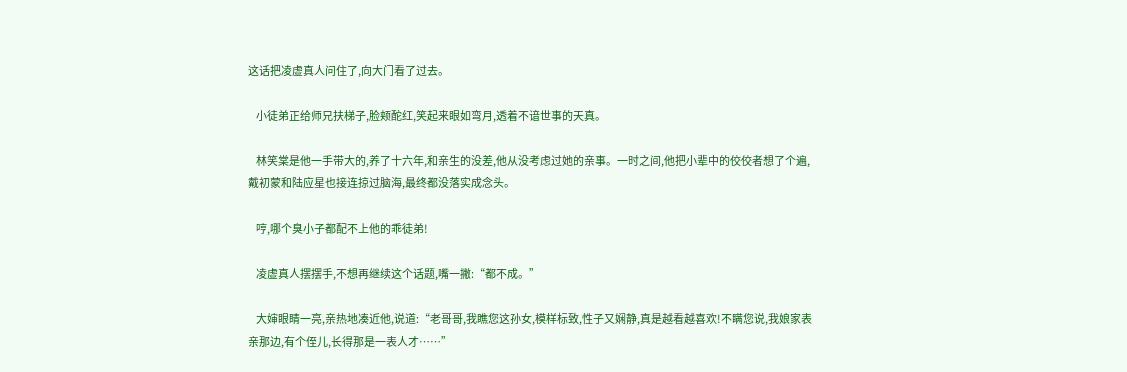这话把凌虚真人问住了,向大门看了过去。

    小徒弟正给师兄扶梯子,脸颊酡红,笑起来眼如弯月,透着不谙世事的天真。

    林笑棠是他一手带大的,养了十六年,和亲生的没差,他从没考虑过她的亲事。一时之间,他把小辈中的佼佼者想了个遍,戴初蒙和陆应星也接连掠过脑海,最终都没落实成念头。

    哼,哪个臭小子都配不上他的乖徒弟!

    凌虚真人摆摆手,不想再继续这个话题,嘴一撇:“都不成。”

    大婶眼睛一亮,亲热地凑近他,说道:“老哥哥,我瞧您这孙女,模样标致,性子又娴静,真是越看越喜欢!不瞒您说,我娘家表亲那边,有个侄儿,长得那是一表人才……”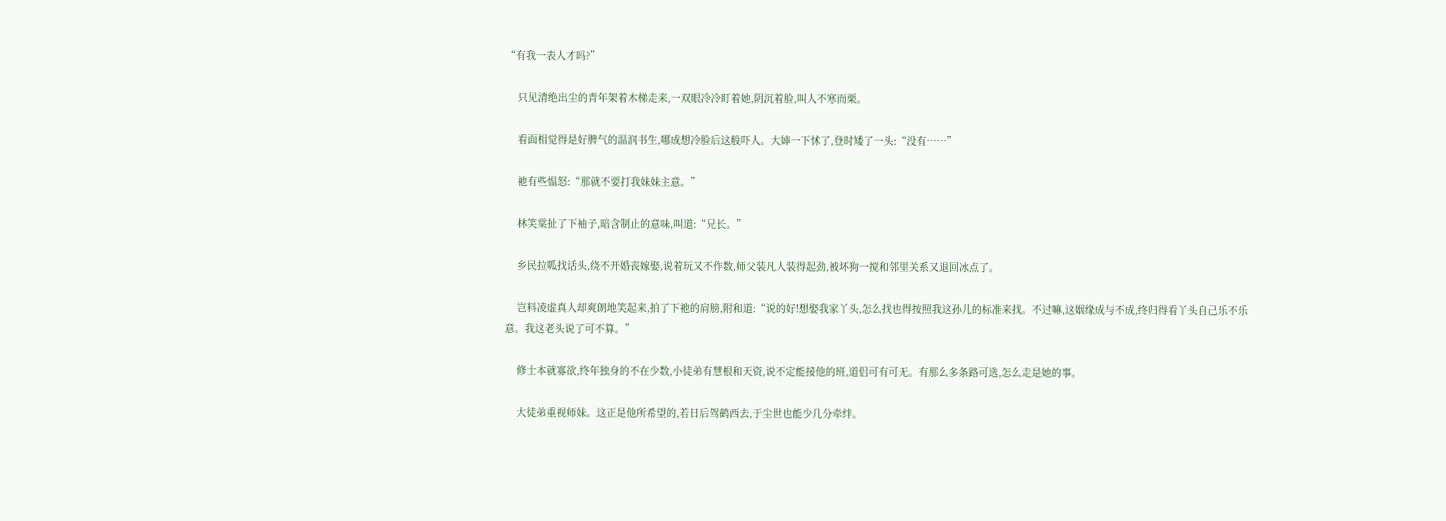“有我一表人才吗?”

    只见清绝出尘的青年架着木梯走来,一双眼冷冷盯着她,阴沉着脸,叫人不寒而栗。

    看面相觉得是好脾气的温润书生,哪成想冷脸后这般吓人。大婶一下怵了,登时矮了一头:“没有……”

    祂有些愠怒:“那就不要打我妹妹主意。”

    林笑棠扯了下袖子,暗含制止的意味,叫道:“兄长。”

    乡民拉呱找话头,绕不开婚丧嫁娶,说着玩又不作数,师父装凡人装得起劲,被坏狗一搅和邻里关系又退回冰点了。

    岂料凌虚真人却爽朗地笑起来,拍了下祂的肩膀,附和道:“说的好!想娶我家丫头,怎么找也得按照我这孙儿的标准来找。不过嘛,这姻缘成与不成,终归得看丫头自己乐不乐意。我这老头说了可不算。”

    修士本就寡欲,终年独身的不在少数,小徒弟有慧根和天资,说不定能接他的班,道侣可有可无。有那么多条路可选,怎么走是她的事。

    大徒弟重视师妹。这正是他所希望的,若日后驾鹤西去,于尘世也能少几分牵绊。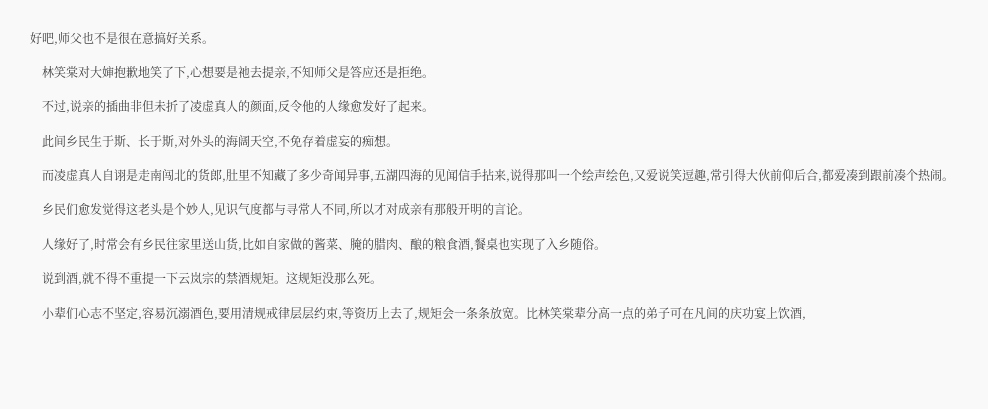好吧,师父也不是很在意搞好关系。

    林笑棠对大婶抱歉地笑了下,心想要是祂去提亲,不知师父是答应还是拒绝。

    不过,说亲的插曲非但未折了凌虚真人的颜面,反令他的人缘愈发好了起来。

    此间乡民生于斯、长于斯,对外头的海阔天空,不免存着虚妄的痴想。

    而凌虚真人自诩是走南闯北的货郎,肚里不知藏了多少奇闻异事,五湖四海的见闻信手拈来,说得那叫一个绘声绘色,又爱说笑逗趣,常引得大伙前仰后合,都爱凑到跟前凑个热闹。

    乡民们愈发觉得这老头是个妙人,见识气度都与寻常人不同,所以才对成亲有那般开明的言论。

    人缘好了,时常会有乡民往家里送山货,比如自家做的酱菜、腌的腊肉、酿的粮食酒,餐桌也实现了入乡随俗。

    说到酒,就不得不重提一下云岚宗的禁酒规矩。这规矩没那么死。

    小辈们心志不坚定,容易沉溺酒色,要用清规戒律层层约束,等资历上去了,规矩会一条条放宽。比林笑棠辈分高一点的弟子可在凡间的庆功宴上饮酒,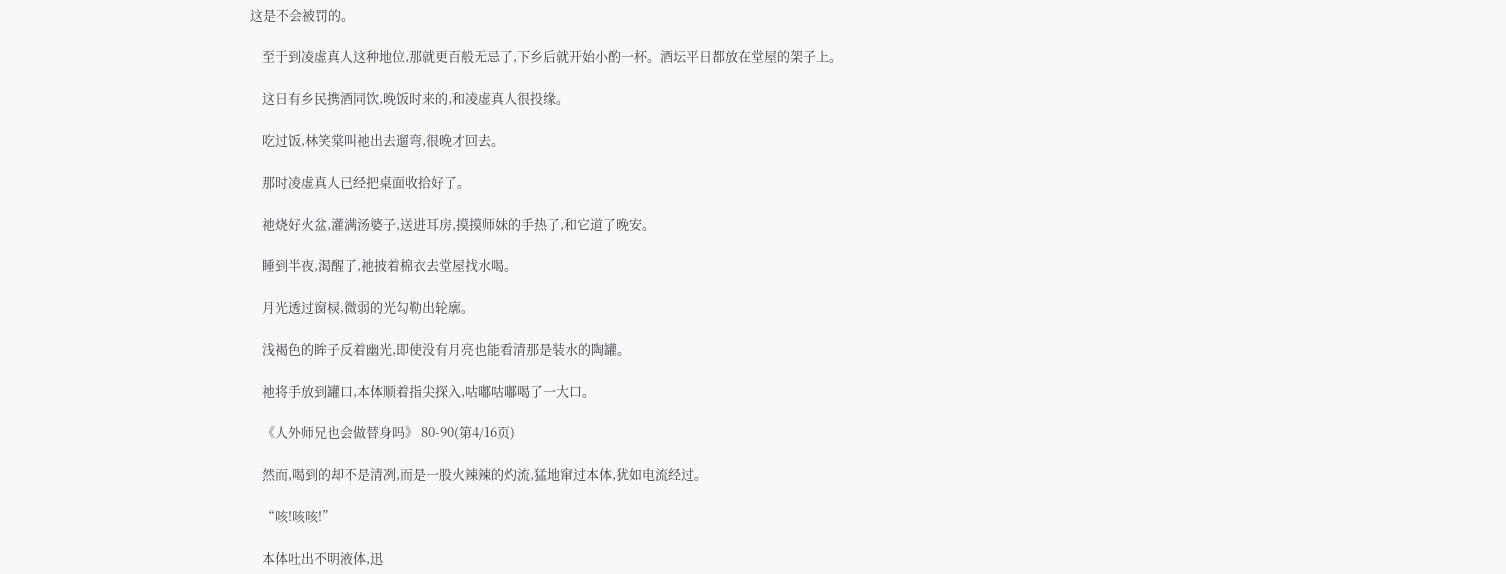这是不会被罚的。

    至于到凌虚真人这种地位,那就更百般无忌了,下乡后就开始小酌一杯。酒坛平日都放在堂屋的架子上。

    这日有乡民携酒同饮,晚饭时来的,和凌虚真人很投缘。

    吃过饭,林笑棠叫祂出去遛弯,很晚才回去。

    那时凌虚真人已经把桌面收拾好了。

    祂烧好火盆,灌满汤婆子,送进耳房,摸摸师妹的手热了,和它道了晚安。

    睡到半夜,渴醒了,祂披着棉衣去堂屋找水喝。

    月光透过窗棂,微弱的光勾勒出轮廓。

    浅褐色的眸子反着幽光,即使没有月亮也能看清那是装水的陶罐。

    祂将手放到罐口,本体顺着指尖探入,咕嘟咕嘟喝了一大口。

    《人外师兄也会做替身吗》 80-90(第4/16页)

    然而,喝到的却不是清冽,而是一股火辣辣的灼流,猛地窜过本体,犹如电流经过。

    “咳!咳咳!”

    本体吐出不明液体,迅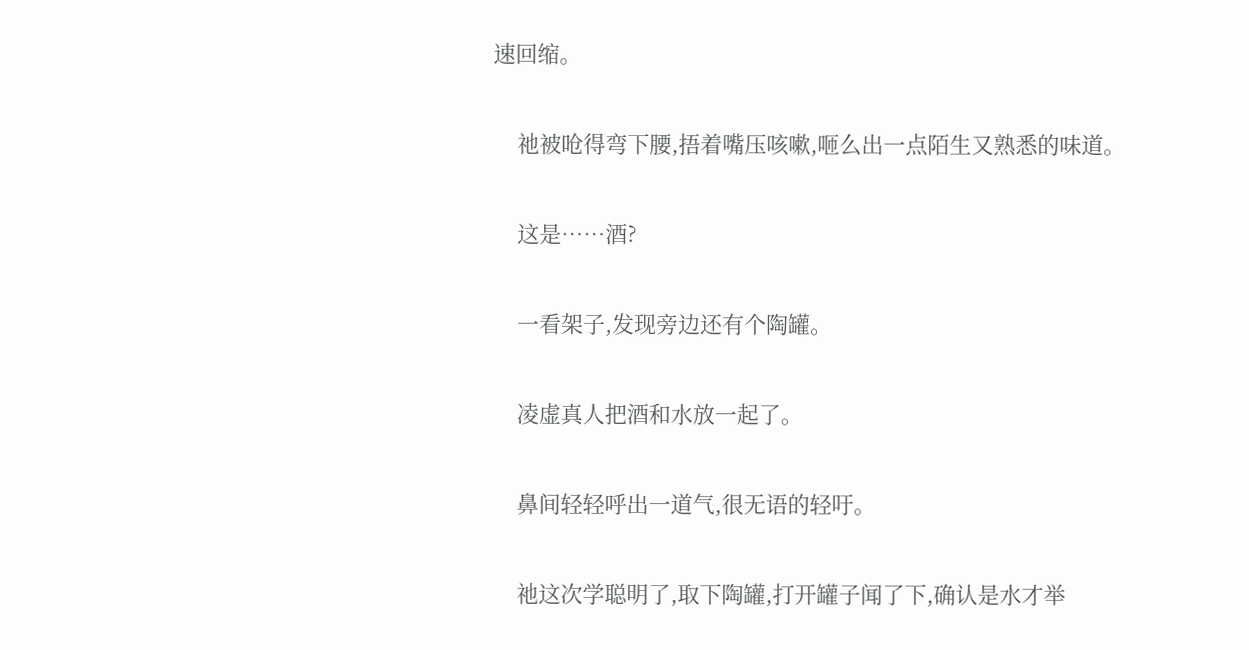速回缩。

    祂被呛得弯下腰,捂着嘴压咳嗽,咂么出一点陌生又熟悉的味道。

    这是……酒?

    一看架子,发现旁边还有个陶罐。

    凌虚真人把酒和水放一起了。

    鼻间轻轻呼出一道气,很无语的轻吁。

    祂这次学聪明了,取下陶罐,打开罐子闻了下,确认是水才举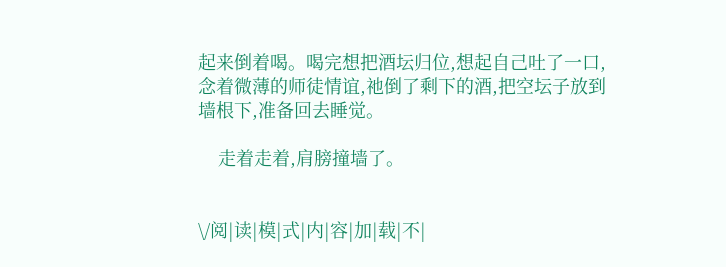起来倒着喝。喝完想把酒坛归位,想起自己吐了一口,念着微薄的师徒情谊,祂倒了剩下的酒,把空坛子放到墙根下,准备回去睡觉。

    走着走着,肩膀撞墙了。


\/阅|读|模|式|内|容|加|载|不|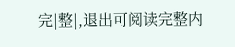完|整|,退出可阅读完整内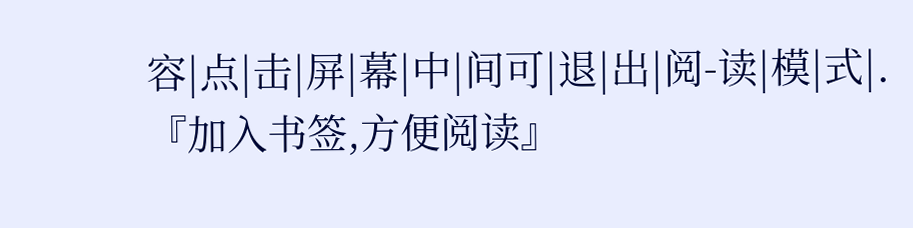容|点|击|屏|幕|中|间可|退|出|阅-读|模|式|.
『加入书签,方便阅读』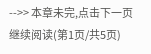-->> 本章未完,点击下一页继续阅读(第1页/共5页)